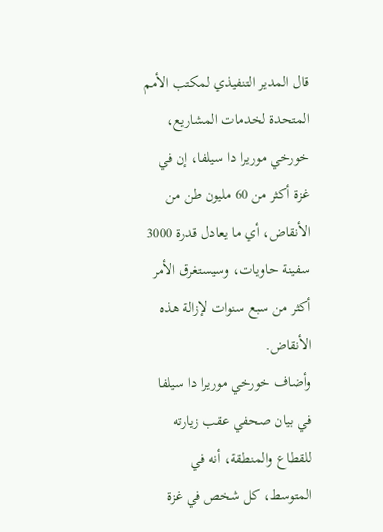قال المدير التنفيذي لمكتب الأمم المتحدة لخدمات المشاريع، خورخي موريرا دا سيلفا، إن في غزة أكثر من 60 مليون طن من الأنقاض، أي ما يعادل قدرة 3000 سفينة حاويات، وسيستغرق الأمر أكثر من سبع سنوات لإزالة هذه الأنقاض.
وأضاف خورخي موريرا دا سيلفا في بيان صحفي عقب زيارته للقطاع والمنطقة، أنه في المتوسط، كل شخص في غزة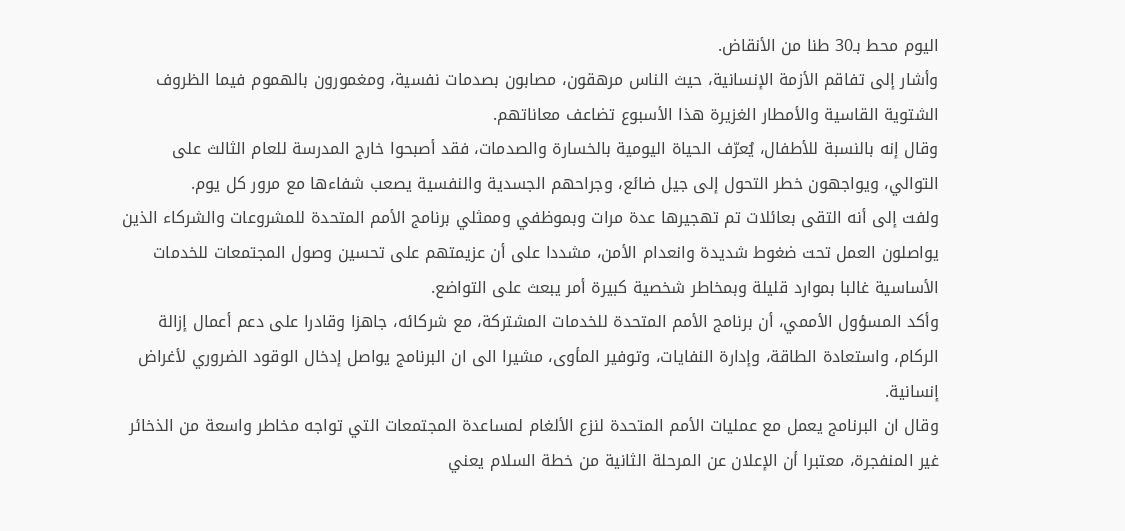اليوم محط بـ30 طنا من الأنقاض.
وأشار إلى تفاقم الأزمة الإنسانية، حيث الناس مرهقون، مصابون بصدمات نفسية، ومغمورون بالهموم فيما الظروف الشتوية القاسية والأمطار الغزيرة هذا الأسبوع تضاعف معاناتهم.
وقال إنه بالنسبة للأطفال، يُعرّف الحياة اليومية بالخسارة والصدمات، فقد أصبحوا خارج المدرسة للعام الثالث على التوالي، ويواجهون خطر التحول إلى جيل ضائع، وجراحهم الجسدية والنفسية يصعب شفاءها مع مرور كل يوم.
ولفت إلى أنه التقى بعائلات تم تهجيرها عدة مرات وبموظفي وممثلي برنامج الأمم المتحدة للمشروعات والشركاء الذين يواصلون العمل تحت ضغوط شديدة وانعدام الأمن، مشددا على أن عزيمتهم على تحسين وصول المجتمعات للخدمات الأساسية غالبا بموارد قليلة وبمخاطر شخصية كبيرة أمر يبعث على التواضع.
وأكد المسؤول الأممي، أن برنامج الأمم المتحدة للخدمات المشتركة، مع شركائه، جاهزا وقادرا على دعم أعمال إزالة الركام، واستعادة الطاقة، وإدارة النفايات، وتوفير المأوى، مشيرا الى ان البرنامج يواصل إدخال الوقود الضروري لأغراض إنسانية.
وقال ان البرنامج يعمل مع عمليات الأمم المتحدة لنزع الألغام لمساعدة المجتمعات التي تواجه مخاطر واسعة من الذخائر غير المنفجرة، معتبرا أن الإعلان عن المرحلة الثانية من خطة السلام يعني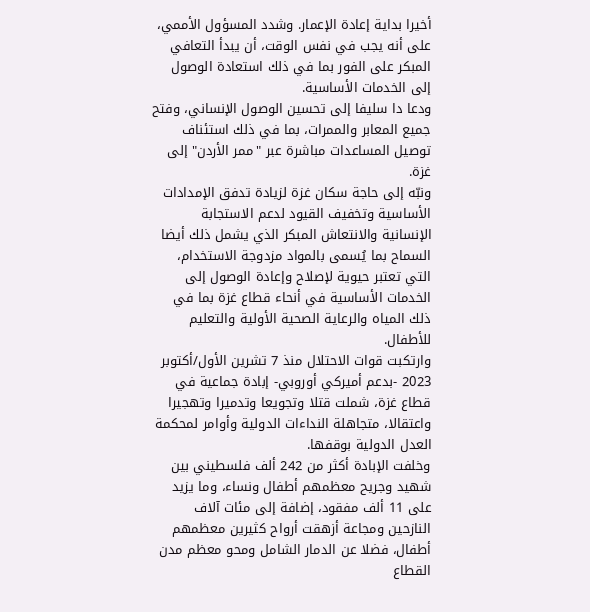أخيرا بداية إعادة الإعمار. وشدد المسؤول الأممي، على أنه يجب في نفس الوقت، أن يبدأ التعافي المبكر على الفور بما في ذلك استعادة الوصول إلى الخدمات الأساسية.
ودعا دا سليفا إلى تحسين الوصول الإنساني، وفتح جميع المعابر والممرات، بما في ذلك استئناف توصيل المساعدات مباشرة عبر "ممر الأردن" إلى غزة.
ونبّه إلى حاجة سكان غزة لزيادة تدفق الإمدادات الأساسية وتخفيف القيود لدعم الاستجابة الإنسانية والانتعاش المبكر الذي يشمل ذلك أيضا السماح بما يُسمى بالمواد مزدوجة الاستخدام، التي تعتبر حيوية لإصلاح وإعادة الوصول إلى الخدمات الأساسية في أنحاء قطاع غزة بما في ذلك المياه والرعاية الصحية الأولية والتعليم للأطفال.
وارتكبت قوات الاحتلال منذ 7 تشرين الأول/أكتوبر 2023 -بدعم أميركي أوروبي- إبادة جماعية في قطاع غزة، شملت قتلا وتجويعا وتدميرا وتهجيرا واعتقالا، متجاهلة النداءات الدولية وأوامر لمحكمة العدل الدولية بوقفها.
وخلفت الإبادة أكثر من 242 ألف فلسطيني بين شهيد وجريح معظمهم أطفال ونساء، وما يزيد على 11 ألف مفقود، إضافة إلى مئات آلاف النازحين ومجاعة أزهقت أرواح كثيرين معظمهم أطفال، فضلا عن الدمار الشامل ومحو معظم مدن القطاع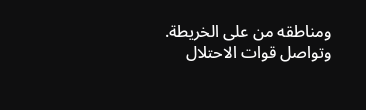ومناطقه من على الخريطة.
وتواصل قوات الاحتلال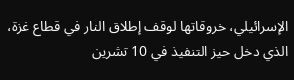الإسرائيلي، خروقاتها لوقف إطلاق النار في قطاع غزة، الذي دخل حيز التنفيذ في 10 تشرين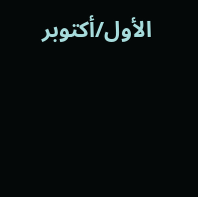الأول/أكتوبر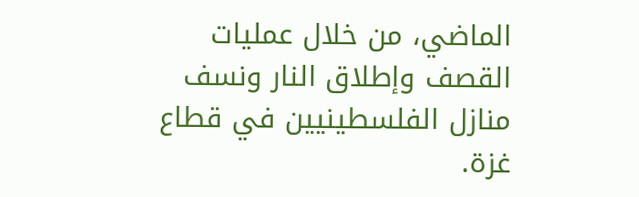الماضي، من خلال عمليات القصف وإطلاق النار ونسف منازل الفلسطينيين في قطاع غزة.